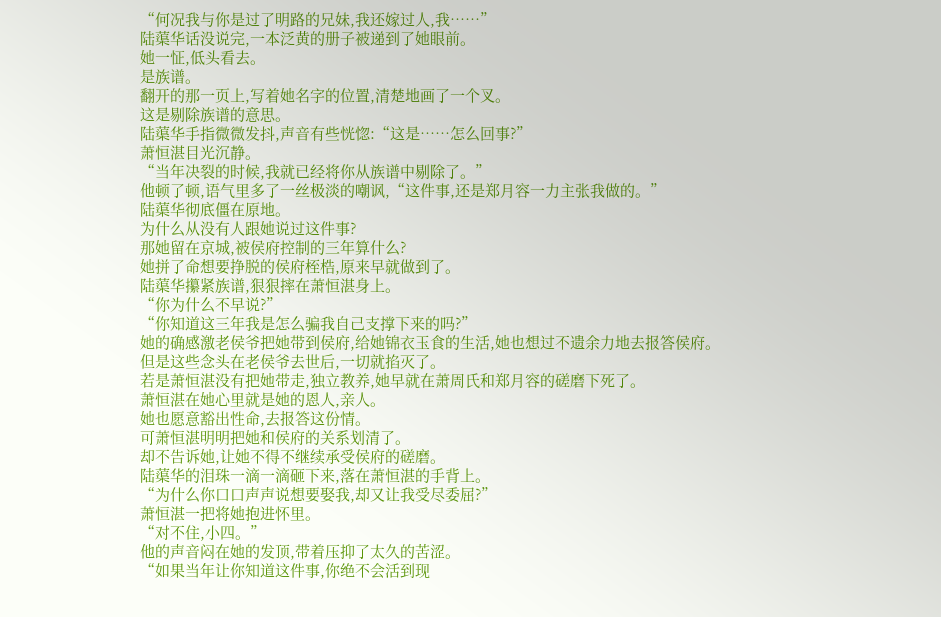“何况我与你是过了明路的兄妹,我还嫁过人,我……”
陆蕖华话没说完,一本泛黄的册子被递到了她眼前。
她一怔,低头看去。
是族谱。
翻开的那一页上,写着她名字的位置,清楚地画了一个叉。
这是剔除族谱的意思。
陆蕖华手指微微发抖,声音有些恍惚:“这是……怎么回事?”
萧恒湛目光沉静。
“当年决裂的时候,我就已经将你从族谱中剔除了。”
他顿了顿,语气里多了一丝极淡的嘲讽,“这件事,还是郑月容一力主张我做的。”
陆蕖华彻底僵在原地。
为什么从没有人跟她说过这件事?
那她留在京城,被侯府控制的三年算什么?
她拼了命想要挣脱的侯府桎梏,原来早就做到了。
陆蕖华攥紧族谱,狠狠摔在萧恒湛身上。
“你为什么不早说?”
“你知道这三年我是怎么骗我自己支撑下来的吗?”
她的确感激老侯爷把她带到侯府,给她锦衣玉食的生活,她也想过不遗余力地去报答侯府。
但是这些念头在老侯爷去世后,一切就掐灭了。
若是萧恒湛没有把她带走,独立教养,她早就在萧周氏和郑月容的磋磨下死了。
萧恒湛在她心里就是她的恩人,亲人。
她也愿意豁出性命,去报答这份情。
可萧恒湛明明把她和侯府的关系划清了。
却不告诉她,让她不得不继续承受侯府的磋磨。
陆蕖华的泪珠一滴一滴砸下来,落在萧恒湛的手背上。
“为什么你口口声声说想要娶我,却又让我受尽委屈?”
萧恒湛一把将她抱进怀里。
“对不住,小四。”
他的声音闷在她的发顶,带着压抑了太久的苦涩。
“如果当年让你知道这件事,你绝不会活到现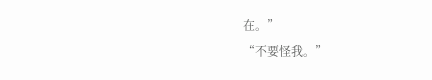在。”
“不要怪我。”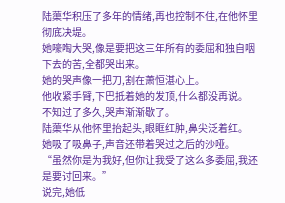陆蕖华积压了多年的情绪,再也控制不住,在他怀里彻底决堤。
她嚎啕大哭,像是要把这三年所有的委屈和独自咽下去的苦,全都哭出来。
她的哭声像一把刀,割在萧恒湛心上。
他收紧手臂,下巴抵着她的发顶,什么都没再说。
不知过了多久,哭声渐渐歇了。
陆蕖华从他怀里抬起头,眼眶红肿,鼻尖泛着红。
她吸了吸鼻子,声音还带着哭过之后的沙哑。
“虽然你是为我好,但你让我受了这么多委屈,我还是要讨回来。”
说完,她低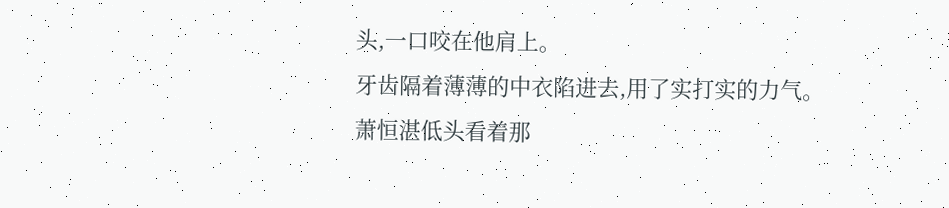头,一口咬在他肩上。
牙齿隔着薄薄的中衣陷进去,用了实打实的力气。
萧恒湛低头看着那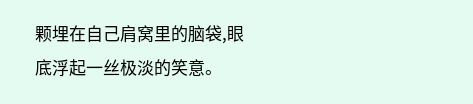颗埋在自己肩窝里的脑袋,眼底浮起一丝极淡的笑意。